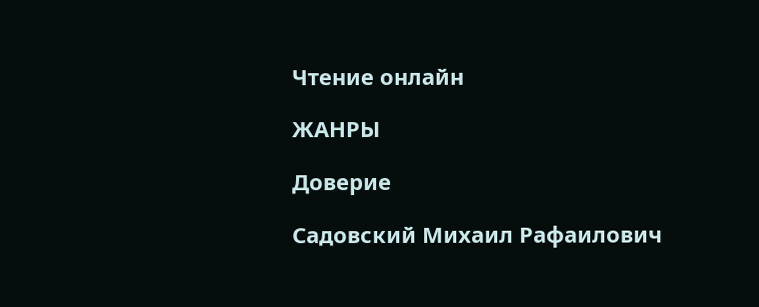Чтение онлайн

ЖАНРЫ

Доверие

Садовский Михаил Рафаилович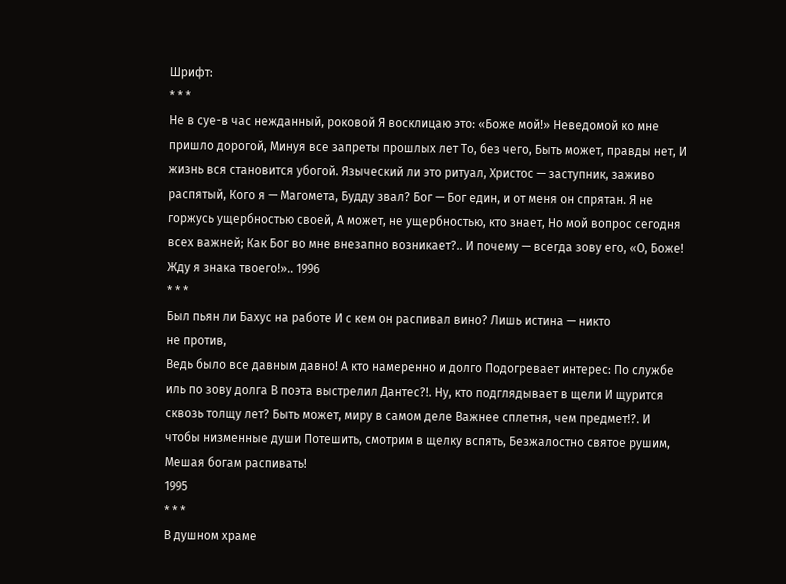Шрифт:
* * *
Не в суе-в час нежданный, роковой Я восклицаю это: «Боже мой!» Неведомой ко мне пришло дорогой, Минуя все запреты прошлых лет То, без чего, Быть может, правды нет, И жизнь вся становится убогой. Языческий ли это ритуал, Христос — заступник, заживо распятый, Кого я — Магомета, Будду звал? Бог — Бог един, и от меня он спрятан. Я не горжусь ущербностью своей, А может, не ущербностью, кто знает, Но мой вопрос сегодня всех важней; Как Бог во мне внезапно возникает?.. И почему — всегда зову его, «О, Боже! Жду я знака твоего!».. 1996
* * *
Был пьян ли Бахус на работе И с кем он распивал вино? Лишь истина — никто
не против,
Ведь было все давным давно! А кто намеренно и долго Подогревает интерес: По службе иль по зову долга В поэта выстрелил Дантес?!. Ну, кто подглядывает в щели И щурится сквозь толщу лет? Быть может, миру в самом деле Важнее сплетня, чем предмет!?. И чтобы низменные души Потешить, смотрим в щелку вспять, Безжалостно святое рушим, Мешая богам распивать!
1995
* * *
В душном храме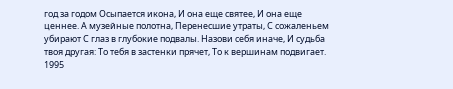год за годом Осыпается икона, И она еще святее, И она еще ценнее. А музейные полотна, Перенесшие утраты, С сожаленьем убирают С глаз в глубокие подвалы. Назови себя иначе, И судьба твоя другая: То тебя в застенки прячет, То к вершинам подвигает. 1995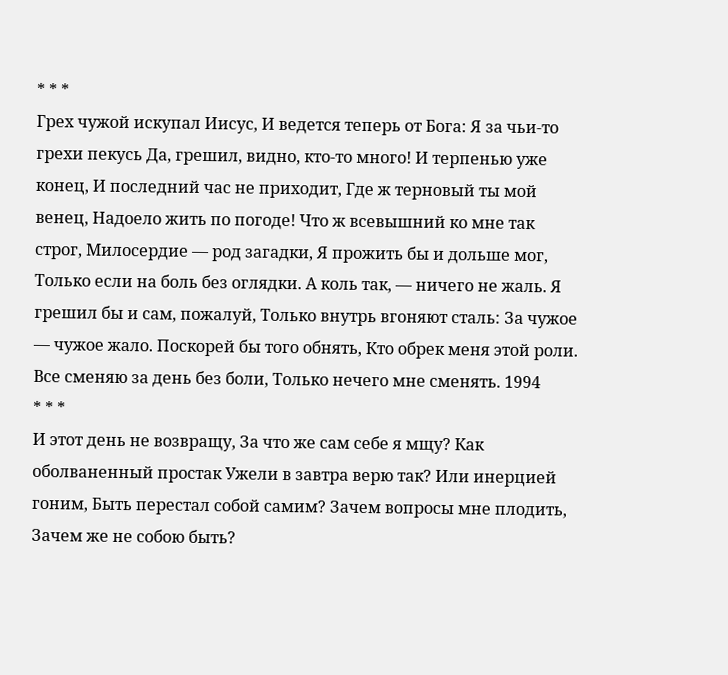* * *
Грех чужой искупал Иисус, И ведется теперь от Бога: Я за чьи-то грехи пекусь Да, грешил, видно, кто-то много! И терпенью уже конец, И последний час не приходит, Где ж терновый ты мой венец, Надоело жить по погоде! Что ж всевышний ко мне так строг, Милосердие — род загадки, Я прожить бы и дольше мог, Только если на боль без оглядки. А коль так, — ничего не жаль. Я грешил бы и сам, пожалуй, Только внутрь вгоняют сталь: За чужое — чужое жало. Поскорей бы того обнять, Кто обрек меня этой роли. Все сменяю за день без боли, Только нечего мне сменять. 1994
* * *
И этот день не возвращу, За что же сам себе я мщу? Как оболваненный простак Ужели в завтра верю так? Или инерцией гоним, Быть перестал собой самим? Зачем вопросы мне плодить, Зачем же не собою быть?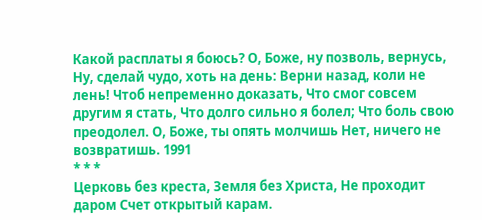Какой расплаты я боюсь? О, Боже, ну позволь, вернусь, Ну, сделай чудо, хоть на день: Верни назад, коли не лень! Чтоб непременно доказать, Что смог совсем другим я стать, Что долго сильно я болел; Что боль свою преодолел. О, Боже, ты опять молчишь Нет, ничего не возвратишь. 1991
* * *
Церковь без креста, Земля без Христа, Не проходит даром Счет открытый карам.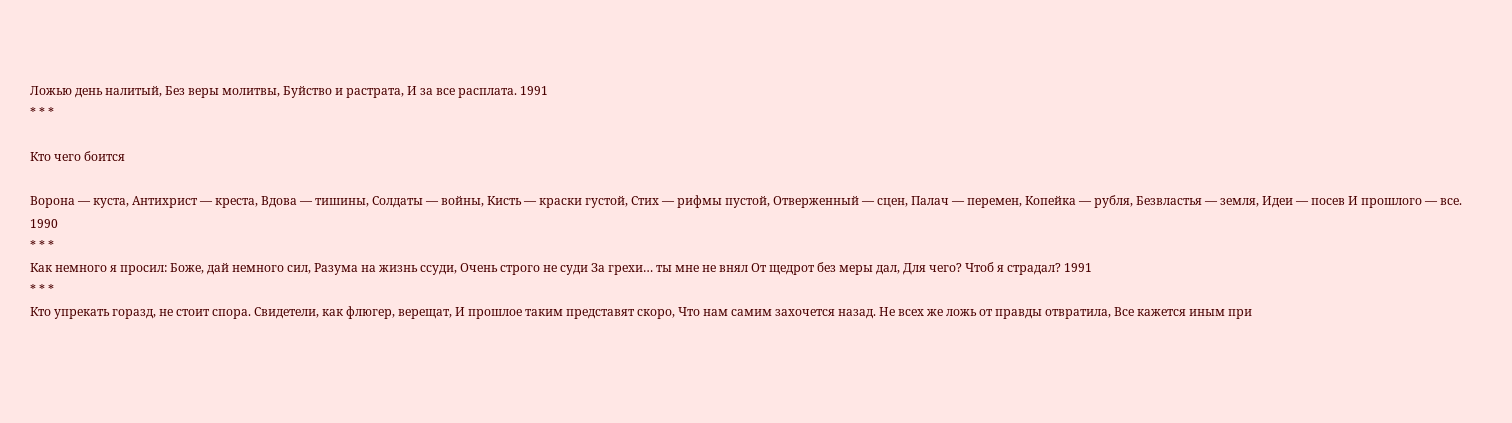Ложью день налитый, Без веры молитвы, Буйство и растрата, И за все расплата. 1991
* * *

Кто чего боится

Ворона — куста, Антихрист — креста, Вдова — тишины, Солдаты — войны, Кисть — краски густой, Стих — рифмы пустой, Отверженный — сцен, Палач — перемен, Копейка — рубля, Безвластья — земля, Идеи — посев И прошлого — все. 1990
* * *
Как немного я просил: Боже, дай немного сил, Разума на жизнь ссуди, Очень строго не суди За грехи… ты мне не внял От щедрот без меры дал, Для чего? Чтоб я страдал? 1991
* * *
Кто упрекать горазд, не стоит спора. Свидетели, как флюгер, верещат, И прошлое таким представят скоро, Что нам самим захочется назад. Не всех же ложь от правды отвратила, Все кажется иным при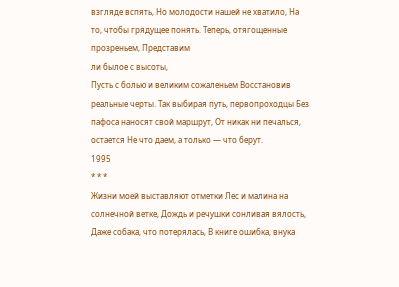взгляде вспять, Но молодости нашей не хватило, На то, чтобы грядущее понять. Теперь, отягощенные прозреньем, Представим
ли былое с высоты,
Пусть с болью и великим сожаленьем Восстановив реальные черты. Так выбирая путь, первопроходцы Без пафоса наносят свой маршрут, От никак ни печалься, остается Не что даем, а только — что берут.
1995
* * *
Жизни моей выставляют отметки Лес и малина на солнечной ветке, Дождь и речушки сонливая вялость, Даже собака, что потерялась, В книге ошибка, внука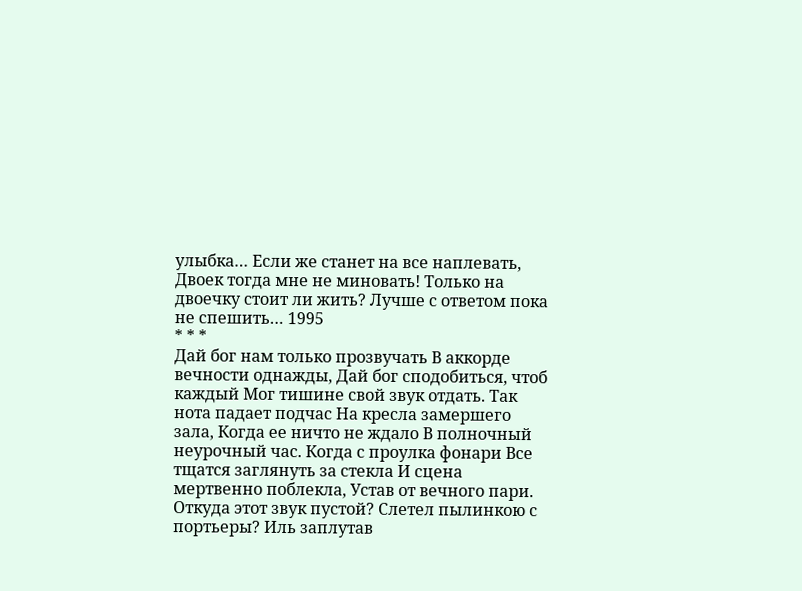улыбка… Если же станет на все наплевать, Двоек тогда мне не миновать! Только на двоечку стоит ли жить? Лучше с ответом пока не спешить… 1995
* * *
Дай бог нам только прозвучать В аккорде вечности однажды, Дай бог сподобиться, чтоб каждый Мог тишине свой звук отдать. Так нота падает подчас На кресла замершего зала, Когда ее ничто не ждало В полночный неурочный час. Когда с проулка фонари Все тщатся заглянуть за стекла И сцена мертвенно поблекла, Устав от вечного пари. Откуда этот звук пустой? Слетел пылинкою с портьеры? Иль заплутав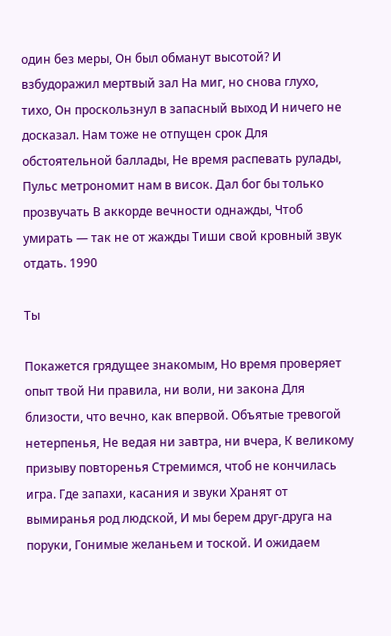один без меры, Он был обманут высотой? И взбудоражил мертвый зал На миг, но снова глухо, тихо, Он проскользнул в запасный выход И ничего не досказал. Нам тоже не отпущен срок Для обстоятельной баллады, Не время распевать рулады, Пульс метрономит нам в висок. Дал бог бы только прозвучать В аккорде вечности однажды, Чтоб умирать — так не от жажды Тиши свой кровный звук отдать. 1990

Ты

Покажется грядущее знакомым, Но время проверяет опыт твой Ни правила, ни воли, ни закона Для близости, что вечно, как впервой. Объятые тревогой нетерпенья, Не ведая ни завтра, ни вчера, К великому призыву повторенья Стремимся, чтоб не кончилась игра. Где запахи, касания и звуки Хранят от вымиранья род людской, И мы берем друг-друга на поруки, Гонимые желаньем и тоской. И ожидаем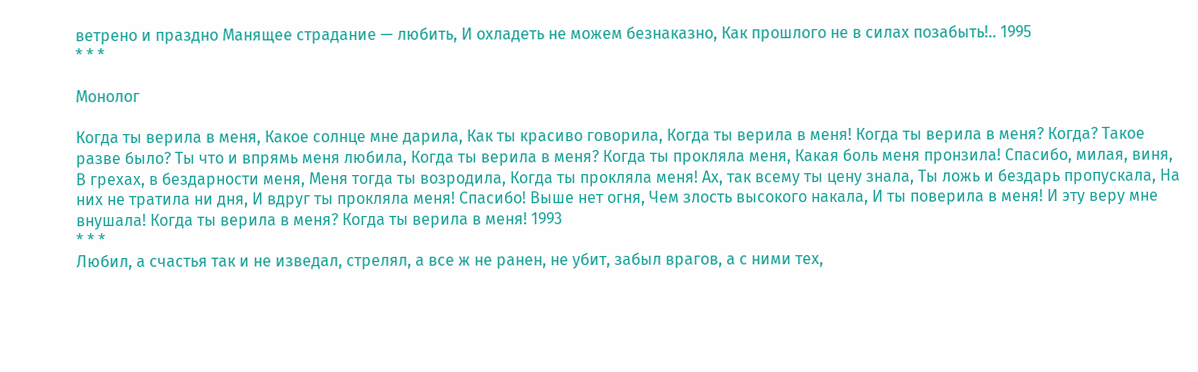ветрено и праздно Манящее страдание — любить, И охладеть не можем безнаказно, Как прошлого не в силах позабыть!.. 1995
* * *

Монолог

Когда ты верила в меня, Какое солнце мне дарила, Как ты красиво говорила, Когда ты верила в меня! Когда ты верила в меня? Когда? Такое разве было? Ты что и впрямь меня любила, Когда ты верила в меня? Когда ты прокляла меня, Какая боль меня пронзила! Спасибо, милая, виня, В грехах, в бездарности меня, Меня тогда ты возродила, Когда ты прокляла меня! Ах, так всему ты цену знала, Ты ложь и бездарь пропускала, На них не тратила ни дня, И вдруг ты прокляла меня! Спасибо! Выше нет огня, Чем злость высокого накала, И ты поверила в меня! И эту веру мне внушала! Когда ты верила в меня? Когда ты верила в меня! 1993
* * *
Любил, а счастья так и не изведал, стрелял, а все ж не ранен, не убит, забыл врагов, а с ними тех,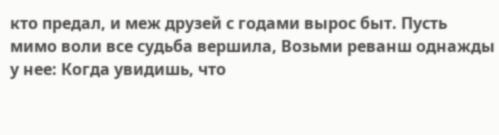кто предал, и меж друзей с годами вырос быт. Пусть мимо воли все судьба вершила, Возьми реванш однажды у нее: Когда увидишь, что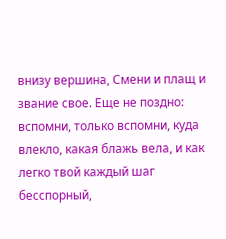внизу вершина, Смени и плащ и звание свое. Еще не поздно: вспомни, только вспомни, куда влекло, какая блажь вела, и как легко твой каждый шаг бесспорный,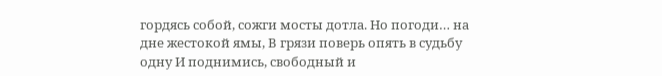гордясь собой, сожги мосты дотла. Но погоди… на дне жестокой ямы, В грязи поверь опять в судьбу одну И поднимись, свободный и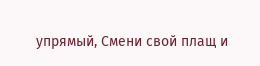упрямый, Смени свой плащ и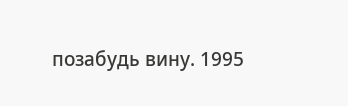позабудь вину. 1995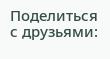Поделиться с друзьями: